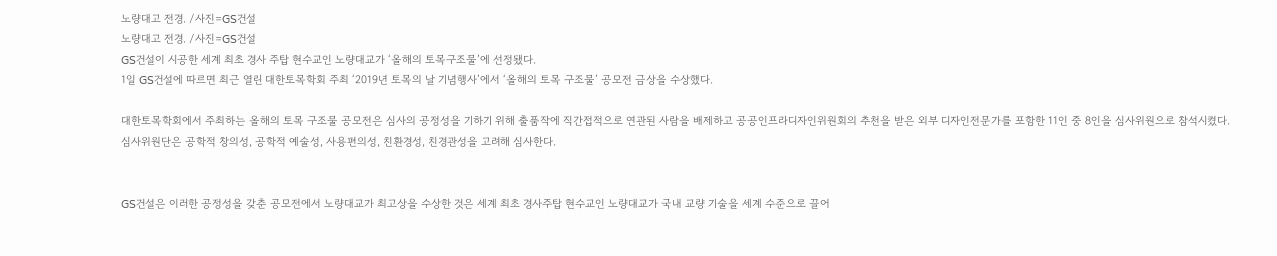노량대고 전경. /사진=GS건설
노량대고 전경. /사진=GS건설
GS건설이 시공한 세계 최초 경사 주탑 현수교인 노량대교가 ‘올해의 토목구조물’에 선정됐다.
1일 GS건설에 따르면 최근 열린 대한토목학회 주최 ‘2019년 토목의 날 기념행사’에서 ‘올해의 토목 구조물’ 공모전 금상을 수상했다.

대한토목학회에서 주최하는 올해의 토목 구조물 공모전은 심사의 공정성을 기하기 위해 출품작에 직간접적으로 연관된 사람을 배제하고 공공인프라디자인위원회의 추천을 받은 외부 디자인전문가를 포함한 11인 중 8인을 심사위원으로 참석시켰다. 심사위원단은 공학적 창의성, 공학적 예술성, 사용편의성, 친환경성, 친경관성을 고려해 심사한다.


GS건설은 이러한 공정성을 갖춘 공모전에서 노량대교가 최고상을 수상한 것은 세계 최초 경사주탑 현수교인 노량대교가 국내 교량 기술을 세계 수준으로 끌어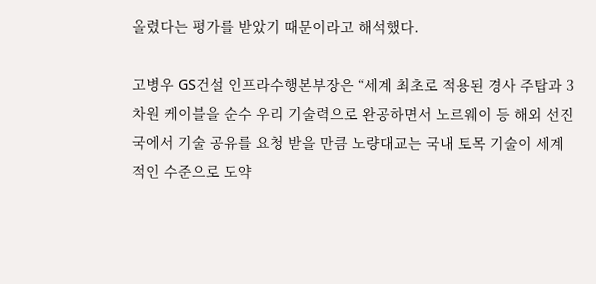올렸다는 평가를 받았기 때문이라고 해석했다.

고병우 GS건설 인프라수행본부장은 “세계 최초로 적용된 경사 주탑과 3차원 케이블을 순수 우리 기술력으로 완공하면서 노르웨이 등 해외 선진국에서 기술 공유를 요청 받을 만큼 노량대교는 국내 토목 기술이 세계적인 수준으로 도약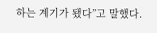하는 계기가 됐다”고 말했다.